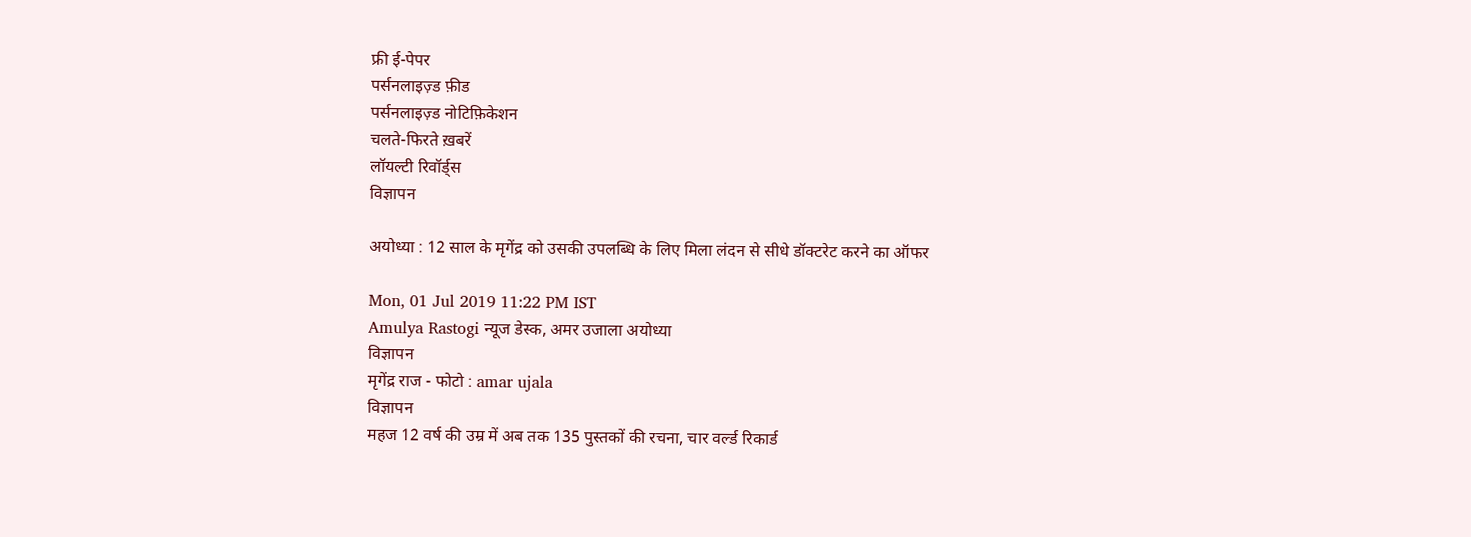फ्री ई-पेपर
पर्सनलाइज़्ड फ़ीड
पर्सनलाइज़्ड नोटिफ़िकेशन
चलते-फिरते ख़बरें
लॉयल्टी रिवॉर्ड्स
विज्ञापन

अयोध्या : 12 साल के मृगेंद्र को उसकी उपलब्धि के लिए मिला लंदन से सीधे डॉक्टरेट करने का ऑफर

Mon, 01 Jul 2019 11:22 PM IST
Amulya Rastogi न्यूज डेस्क, अमर उजाला अयोध्या
विज्ञापन
मृगेंद्र राज - फोटो : amar ujala
विज्ञापन
महज 12 वर्ष की उम्र में अब तक 135 पुस्तकों की रचना, चार वर्ल्ड रिकार्ड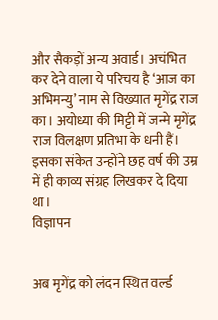और सैकड़ों अन्य अवार्ड। अचंभित कर देने वाला ये परिचय है ‘आज का अभिमन्यु’ नाम से विख्यात मृगेंद्र राज का। अयोध्या की मिट्टी में जन्मे मृगेंद्र राज विलक्षण प्रतिभा के धनी हैं। इसका संकेत उन्होंने छह वर्ष की उम्र में ही काव्य संग्रह लिखकर दे दिया था।
विज्ञापन


अब मृगेंद्र को लंदन स्थित वर्ल्ड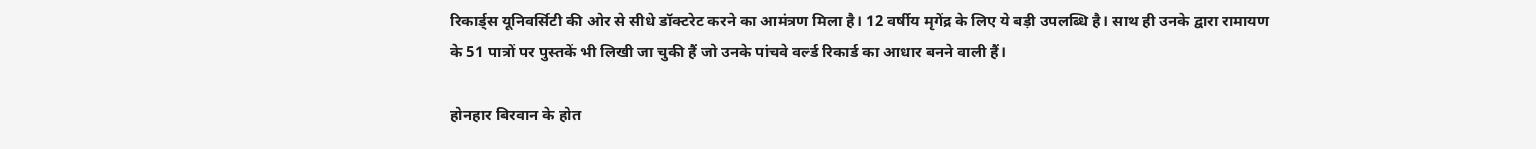रिकार्ड्स यूनिवर्सिटी की ओर से सीधे डॉक्टरेट करने का आमंत्रण मिला है। 12 वर्षीय मृगेंद्र के लिए ये बड़ी उपलब्धि है। साथ ही उनके द्वारा रामायण के 51 पात्रों पर पुस्तकें भी लिखी जा चुकी हैं जो उनके पांचवे वर्ल्ड रिकार्ड का आधार बनने वाली हैं।

होनहार बिरवान के होत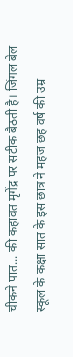चीकने पात... की कहावत मृगेंद्र पर सटीक बैठती है। जिंगल बेल स्कूल के कक्षा सात के इस छात्र ने महज छह वर्ष की उम्र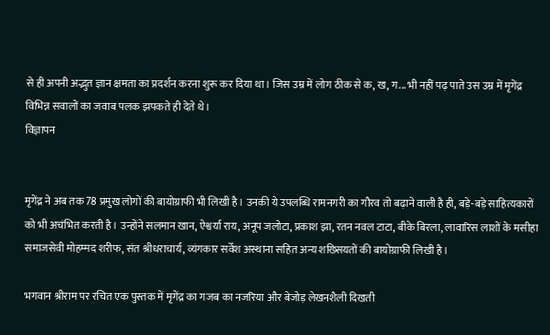से ही अपनी अद्भुत ज्ञान क्षमता का प्रदर्शन करना शुरू कर दिया था। जिस उम्र में लोग ठीक से क, ख, ग... भी नहीं पढ़ पाते उस उम्र में मृगेंद्र विभिन्न सवालों का जवाब पलक झपकते ही देते थे।
विज्ञापन


मृगेंद्र ने अब तक 78 प्रमुख लोगों की बायोग्राफी भी लिखी है। उनकी ये उपलब्धि रामनगरी का गौरव तो बढ़ाने वाली है ही, बड़े-बड़े साहित्यकारों को भी अचंभित करती है। उन्होंने सलमान खान, ऐश्वर्या राय, अनूप जलोटा, प्रकाश झा, रतन नवल टाटा, बीके बिरला, लावारिस लाशों के मसीहा समाजसेवी मोहम्मद शरीफ, संत श्रीधराचार्य, व्यंगकार सर्वेश अस्थाना सहित अन्य शख्सियतों की बायोग्राफी लिखी है।

भगवान श्रीराम पर रचित एक पुस्तक में मृगेंद्र का गजब का नजरिया और बेजोड़ लेखनशैली दिखती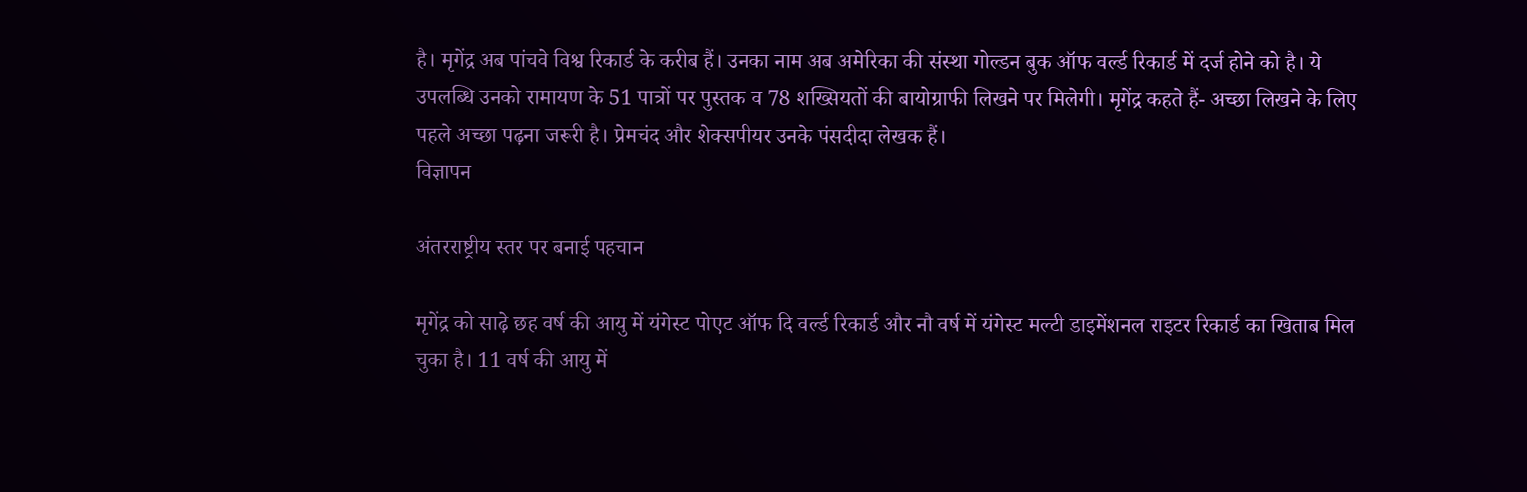है। मृगेंद्र अब पांचवे विश्व रिकार्ड के करीब हैं। उनका नाम अब अमेरिका की संस्था गोल्डन बुक ऑफ वर्ल्ड रिकार्ड में दर्ज होने को है। ये उपलब्धि उनको रामायण के 51 पात्रों पर पुस्तक व 78 शख्सियतों की बायोग्राफी लिखने पर मिलेगी। मृगेंद्र कहते हैं- अच्छा लिखने के लिए पहले अच्छा पढ़ना जरूरी है। प्रेमचंद और शेक्सपीयर उनके पंसदीदा लेखक हैं।
विज्ञापन

अंतरराष्ट्रीय स्तर पर बनाई पहचान

मृगेंद्र को साढ़े छह वर्ष की आयु में यंगेस्ट पोएट ऑफ दि वर्ल्ड रिकार्ड और नौ वर्ष में यंगेस्ट मल्टी डाइमेंशनल राइटर रिकार्ड का खिताब मिल चुका है। 11 वर्ष की आयु में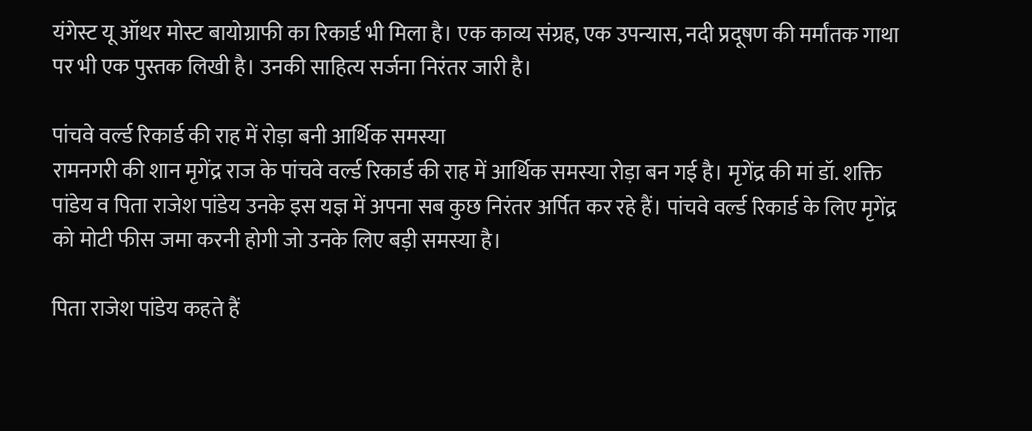यंगेस्ट यू ऑथर मोस्ट बायोग्राफी का रिकार्ड भी मिला है। एक काव्य संग्रह, एक उपन्यास, नदी प्रदूषण की मर्मांतक गाथा पर भी एक पुस्तक लिखी है। उनकी साहित्य सर्जना निरंतर जारी है।

पांचवे वर्ल्ड रिकार्ड की राह में रोड़ा बनी आर्थिक समस्या
रामनगरी की शान मृगेंद्र राज के पांचवे वर्ल्ड रिकार्ड की राह में आर्थिक समस्या रोड़ा बन गई है। मृगेंद्र की मां डॉ. शक्ति पांडेय व पिता राजेश पांडेय उनके इस यज्ञ में अपना सब कुछ निरंतर अर्पित कर रहे हैं। पांचवे वर्ल्ड रिकार्ड के लिए मृगेंद्र को मोटी फीस जमा करनी होगी जो उनके लिए बड़ी समस्या है।

पिता राजेश पांडेय कहते हैं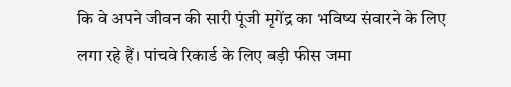कि वे अपने जीवन की सारी पूंजी मृगेंद्र का भविष्य संवारने के लिए लगा रहे हैं। पांचवे रिकार्ड के लिए बड़ी फीस जमा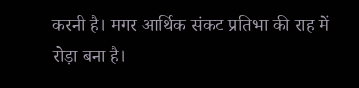करनी है। मगर आर्थिक संकट प्रतिभा की राह में रोड़ा बना है।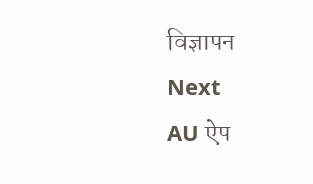विज्ञापन
Next
AU ऐप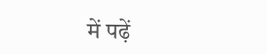में पढ़ें